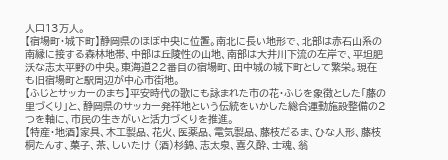人口13万人。
【宿場町・城下町】静岡県のほぼ中央に位置。南北に長い地形で、北部は赤石山系の南縁に接する森林地帯、中部は丘陵性の山地、南部は大井川下流の左岸で、平坦肥沃な志太平野の中央。東海道22番目の宿場町、田中城の城下町として繁栄。現在も旧宿場町と駅周辺が中心市街地。
【ふじとサッカーのまち】平安時代の歌にも詠まれた市の花・ふじを象徴とした「藤の里づくり」と、静岡県のサッカー発祥地という伝統をいかした総合運動施設整備の2つを軸に、市民の生きがいと活力づくりを推進。
【特産・地酒】家具、木工製品、花火、医薬品、電気製品、藤枝だるま、ひな人形、藤枝桐たんす、菓子、茶、しいたけ (酒)杉錦、志太泉、喜久酔、士魂、翁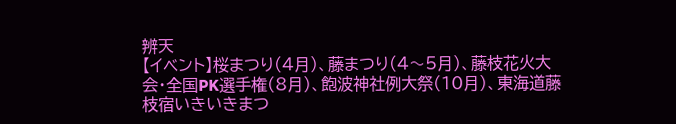辨天
【イベント】桜まつり(4月)、藤まつり(4〜5月)、藤枝花火大会・全国PK選手権(8月)、飽波神社例大祭(10月)、東海道藤枝宿いきいきまつ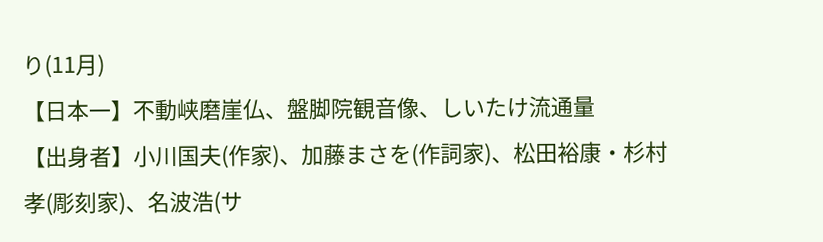り(11月)
【日本一】不動峡磨崖仏、盤脚院観音像、しいたけ流通量
【出身者】小川国夫(作家)、加藤まさを(作詞家)、松田裕康・杉村孝(彫刻家)、名波浩(サ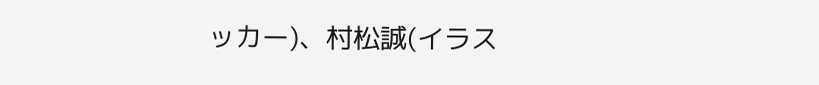ッカー)、村松誠(イラス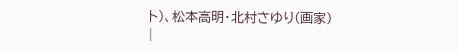ト)、松本高明・北村さゆり(画家)
|